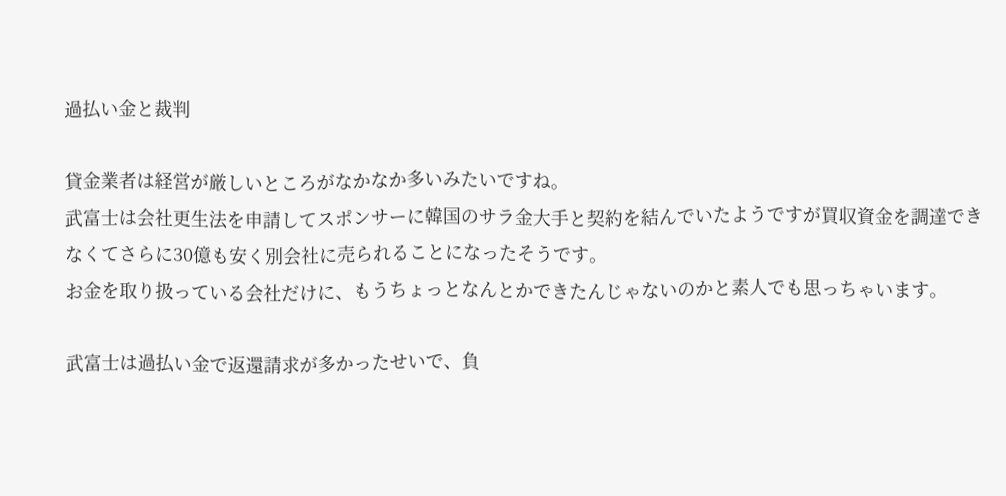過払い金と裁判

貸金業者は経営が厳しいところがなかなか多いみたいですね。
武富士は会社更生法を申請してスポンサーに韓国のサラ金大手と契約を結んでいたようですが買収資金を調達できなくてさらに30億も安く別会社に売られることになったそうです。
お金を取り扱っている会社だけに、もうちょっとなんとかできたんじゃないのかと素人でも思っちゃいます。

武富士は過払い金で返還請求が多かったせいで、負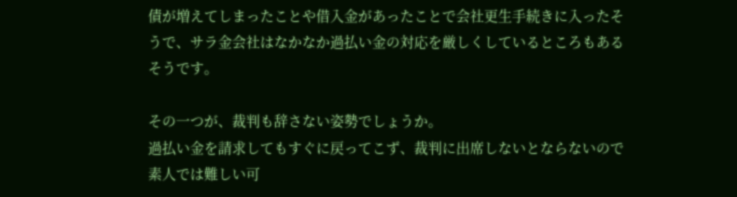債が増えてしまったことや借入金があったことで会社更生手続きに入ったそうで、サラ金会社はなかなか過払い金の対応を厳しくしているところもあるそうです。

その一つが、裁判も辞さない姿勢でしょうか。
過払い金を請求してもすぐに戻ってこず、裁判に出席しないとならないので素人では難しい可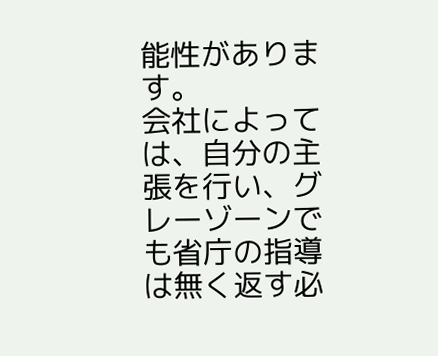能性があります。
会社によっては、自分の主張を行い、グレーゾーンでも省庁の指導は無く返す必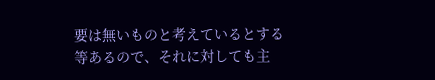要は無いものと考えているとする等あるので、それに対しても主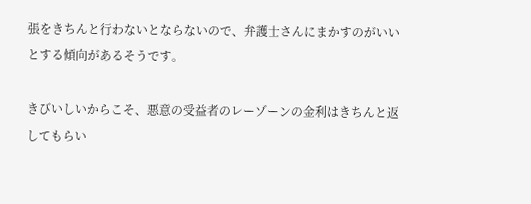張をきちんと行わないとならないので、弁護士さんにまかすのがいいとする傾向があるそうです。

きびいしいからこそ、悪意の受益者のレーゾーンの金利はきちんと返してもらい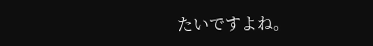たいですよね。